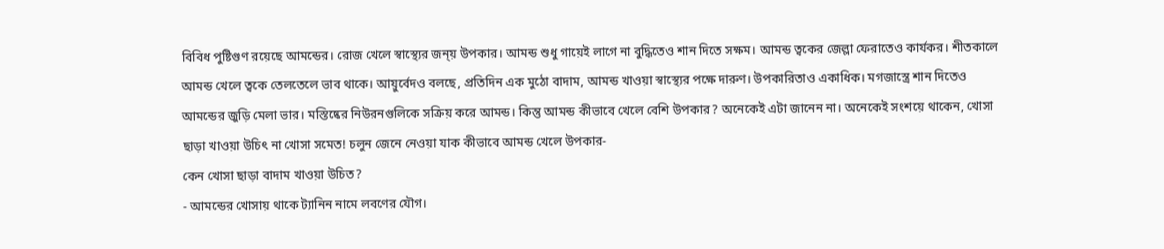বিবিধ পুষ্টিগুণ রয়েছে আমন্ডের। রোজ খেলে স্বাস্থ্যের জন্য় উপকার। আমন্ড শুধু গায়েই লাগে না বুদ্ধিতেও শান দিতে সক্ষম। আমন্ড ত্বকের জেল্লা ফেরাতেও কার্যকর। শীতকালে আমন্ড খেলে ত্বকে তেলতেলে ভাব থাকে। আয়ুর্বেদও বলছে, প্রতিদিন এক মুঠো বাদাম, আমন্ড খাওয়া স্বাস্থ্যের পক্ষে দারুণ। উপকারিতাও একাধিক। মগজাস্ত্রে শান দিতেও আমন্ডের জুড়ি মেলা ভার। মস্তিষ্কের নিউরনগুলিকে সক্রিয় করে আমন্ড। কিন্তু আমন্ড কীভাবে খেলে বেশি উপকার? অনেকেই এটা জানেন না। অনেকেই সংশয়ে থাকেন, খোসা ছাড়া খাওয়া উচিৎ না খোসা সমেত! চলুন জেনে নেওয়া যাক কীভাবে আমন্ড খেলে উপকার-
কেন খোসা ছাড়া বাদাম খাওয়া উচিত?
- আমন্ডের খোসায় থাকে ট্যানিন নামে লবণের যৌগ।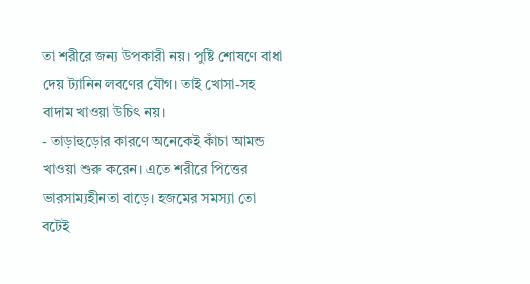তা শরীরে জন্য উপকারী নয়। পুষ্টি শোষণে বাধা দেয় ট্যানিন লবণের যৌগ। তাই খোসা-সহ বাদাম খাওয়া উচিৎ নয়।
- তাড়াহুড়োর কারণে অনেকেই কাঁচা আমন্ড খাওয়া শুরু করেন। এতে শরীরে পিত্তের ভারসাম্যহীনতা বাড়ে। হজমের সমস্যা তো বটেই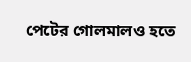পেটের গোলমালও হতে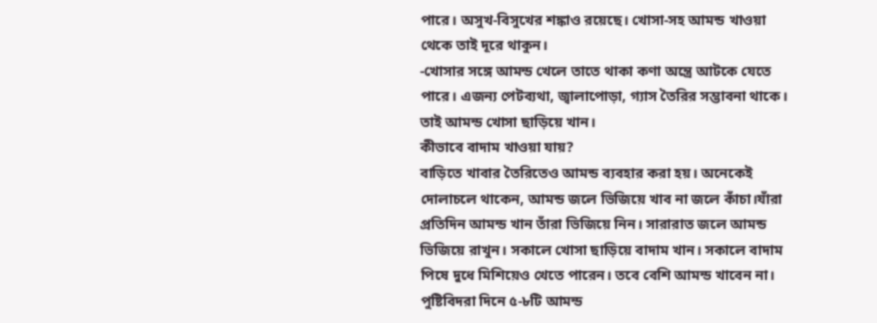পারে। অসুখ-বিসুখের শঙ্কাও রয়েছে। খোসা-সহ আমন্ড খাওয়া থেকে তাই দূরে থাকুন।
-খোসার সঙ্গে আমন্ড খেলে তাতে থাকা কণা অন্ত্রে আটকে যেতে পারে। এজন্য পেটব্যথা, জ্বালাপোড়া, গ্যাস তৈরির সম্ভাবনা থাকে। তাই আমন্ড খোসা ছাড়িয়ে খান।
কীভাবে বাদাম খাওয়া যায়?
বাড়িতে খাবার তৈরিতেও আমন্ড ব্যবহার করা হয়। অনেকেই দোলাচলে থাকেন, আমন্ড জলে ভিজিয়ে খাব না জলে কাঁচা।যাঁরা প্রতিদিন আমন্ড খান তাঁরা ভিজিয়ে নিন। সারারাত জলে আমন্ড ভিজিয়ে রাখুন। সকালে খোসা ছাড়িয়ে বাদাম খান। সকালে বাদাম পিষে দুধে মিশিয়েও খেতে পারেন। তবে বেশি আমন্ড খাবেন না। পুষ্টিবিদরা দিনে ৫-৮টি আমন্ড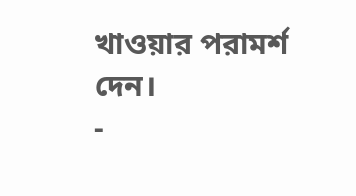খাওয়ার পরামর্শ দেন।
-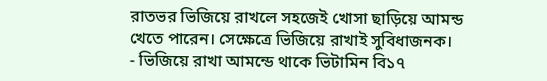রাতভর ভিজিয়ে রাখলে সহজেই খোসা ছাড়িয়ে আমন্ড খেতে পারেন। সেক্ষেত্রে ভিজিয়ে রাখাই সুবিধাজনক।
- ভিজিয়ে রাখা আমন্ডে থাকে ভিটামিন বি১৭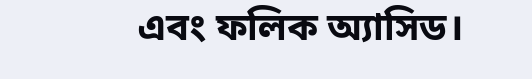এবং ফলিক অ্যাসিড।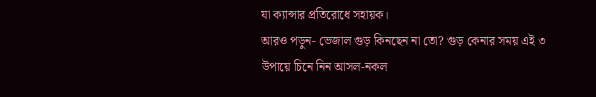যা ক্যান্সার প্রতিরোধে সহায়ক।
আরও পড়ুন- ভেজাল গুড় কিনছেন না তো? গুড় কেনার সময় এই ৩ উপায়ে চিনে নিন আসল-নকল